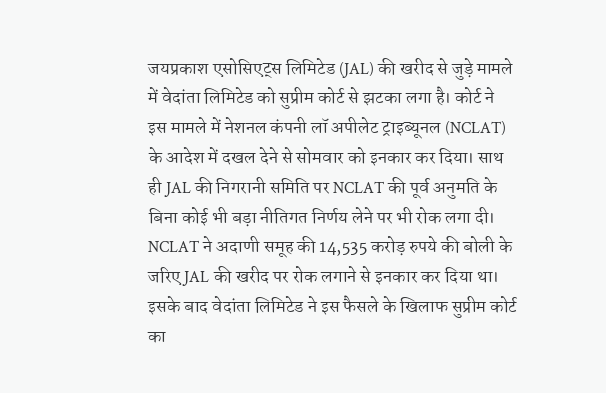जयप्रकाश एसोसिएट्स लिमिटेड (JAL) की खरीद से जुड़े मामले में वेदांता लिमिटेड को सुप्रीम कोर्ट से झटका लगा है। कोर्ट ने इस मामले में नेशनल कंपनी लॉ अपीलेट ट्राइब्यूनल (NCLAT) के आदेश में दखल देने से सोमवार को इनकार कर दिया। साथ ही JAL की निगरानी समिति पर NCLAT की पूर्व अनुमति के बिना कोई भी बड़ा नीतिगत निर्णय लेने पर भी रोक लगा दी। NCLAT ने अदाणी समूह की 14,535 करोड़ रुपये की बोली के जरिए JAL की खरीद पर रोक लगाने से इनकार कर दिया था। इसके बाद वेदांता लिमिटेड ने इस फैसले के खिलाफ सुप्रीम कोर्ट का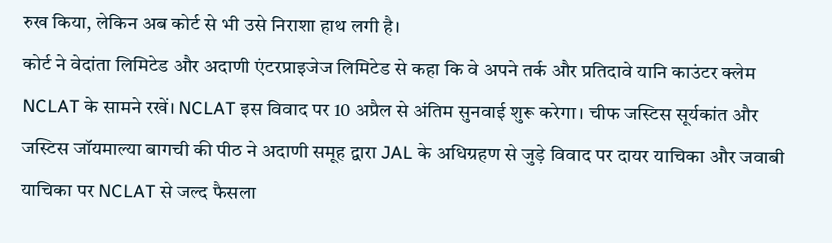रुख किया, लेकिन अब कोर्ट से भी उसे निराशा हाथ लगी है।
कोर्ट ने वेदांता लिमिटेड और अदाणी एंटरप्राइजेज लिमिटेड से कहा कि वे अपने तर्क और प्रतिदावे यानि काउंटर क्लेम NCLAT के सामने रखें। NCLAT इस विवाद पर 10 अप्रैल से अंतिम सुनवाई शुरू करेगा। चीफ जस्टिस सूर्यकांत और जस्टिस जॉयमाल्या बागची की पीठ ने अदाणी समूह द्वारा JAL के अधिग्रहण से जुड़े विवाद पर दायर याचिका और जवाबी याचिका पर NCLAT से जल्द फैसला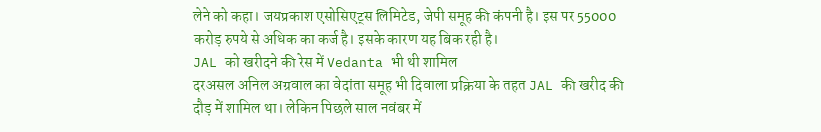लेने को कहा। जयप्रकाश एसोसिएट्स लिमिटेड, जेपी समूह की कंपनी है। इस पर 55000 करोड़ रुपये से अधिक का कर्ज है। इसके कारण यह बिक रही है।
JAL को खरीदने की रेस में Vedanta भी थी शामिल
दरअसल अनिल अग्रवाल का वेदांता समूह भी दिवाला प्रक्रिया के तहत JAL की खरीद की दौड़ में शामिल था। लेकिन पिछले साल नवंबर में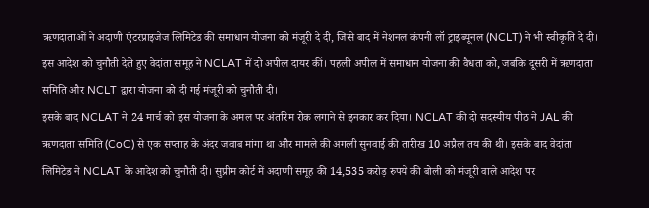ऋणदाताओं ने अदाणी एंटरप्राइजेज लिमिटेड की समाधान योजना को मंजूरी दे दी, जिसे बाद में नेशनल कंपनी लॉ ट्राइब्यूनल (NCLT) ने भी स्वीकृति दे दी। इस आदेश को चुनौती देते हुए वेदांता समूह ने NCLAT में दो अपील दायर कीं। पहली अपील में समाधान योजना की वैधता को, जबकि दूसरी में ऋणदाता समिति और NCLT द्वारा योजना को दी गई मंजूरी को चुनौती दी।
इसके बाद NCLAT ने 24 मार्च को इस योजना के अमल पर अंतरिम रोक लगाने से इनकार कर दिया। NCLAT की दो सदस्यीय पीठ ने JAL की ऋणदाता समिति (CoC) से एक सप्ताह के अंदर जवाब मांगा था और मामले की अगली सुनवाई की तारीख 10 अप्रैल तय की थी। इसके बाद वेदांता लिमिटेड ने NCLAT के आदेश को चुनौती दी। सुप्रीम कोर्ट में अदाणी समूह की 14,535 करोड़ रुपये की बोली को मंजूरी वाले आदेश पर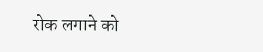रोक लगाने को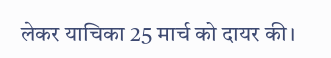लेकर याचिका 25 मार्च को दायर की।